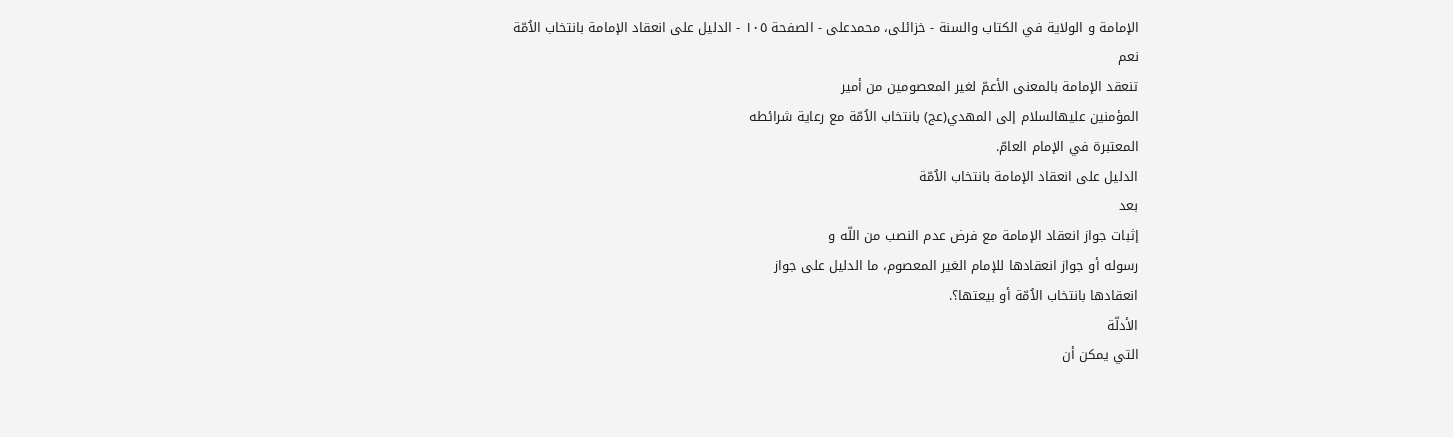الإمامة و الولاية في الكتاب والسنة - خزائلی، محمدعلی - الصفحة ١٠٥ - الدليل على انعقاد الإمامة بانتخاب الاُمّة
نعم
تنعقد الإمامة بالمعنى الأعمّ لغير المعصومين من أمير
المؤمنين عليهالسلام إلى المهدي(عج) بانتخاب الاُمّة مع رعاية شرائطه
المعتبرة في الإمام العامّ.
الدليل على انعقاد الإمامة بانتخاب الاُمّة
بعد
إثبات جواز انعقاد الإمامة مع فرض عدم النصب من اللّه و
رسوله أو جواز انعقادها للإمام الغير المعصوم، ما الدليل على جواز
انعقادها بانتخاب الاُمّة أو بيعتها؟.
الأدلّة
التي يمكن أن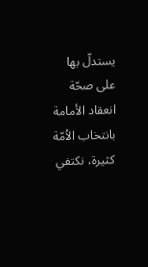يستدلّ بها على صحّة انعقاد الأمامة
بانتخاب الاُمّة كثيرة، نكتفي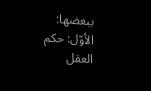ببعضها:
الأوّل: حكم العقل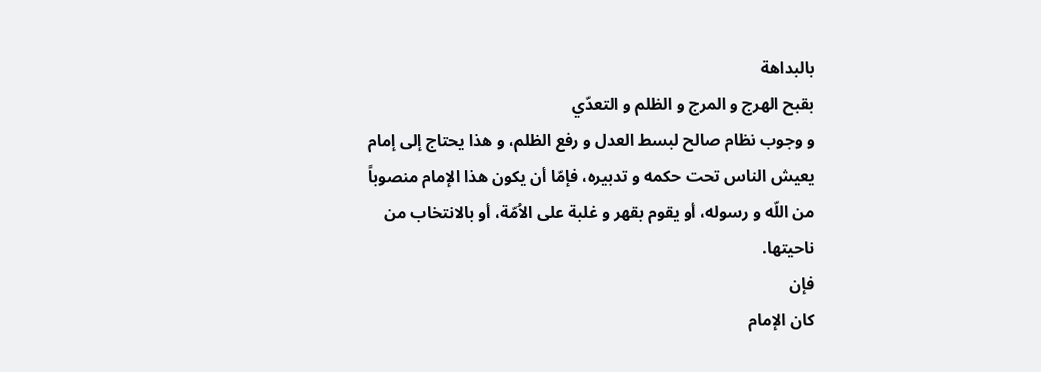بالبداهة
بقبح الهرج و المرج و الظلم و التعدّي
و وجوب نظام صالح لبسط العدل و رفع الظلم، و هذا يحتاج إلى إمام
يعيش الناس تحت حكمه و تدبيره، فإمّا أن يكون هذا الإمام منصوباً
من اللّه و رسوله، أو يقوم بقهر و غلبة على الاُمّة، أو بالانتخاب من
ناحيتها.
فإن
كان الإمام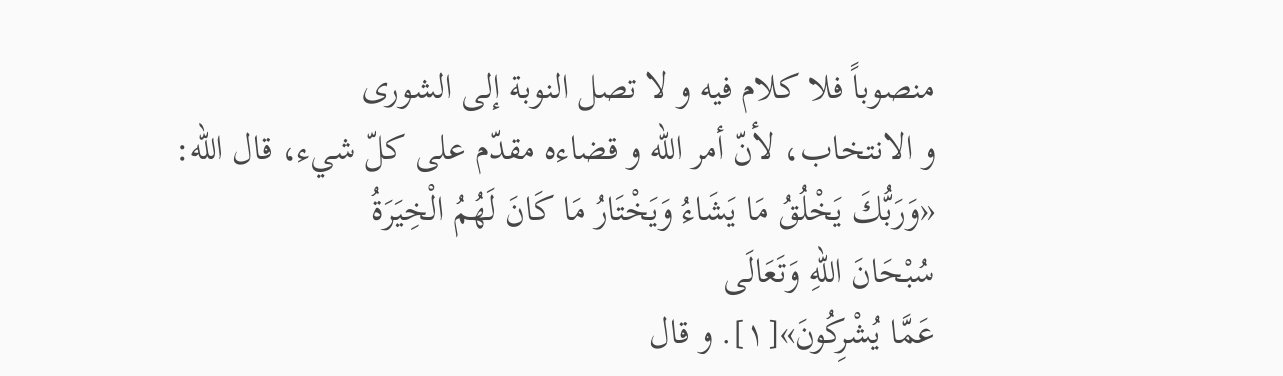منصوباً فلا كلام فيه و لا تصل النوبة إلى الشورى
و الانتخاب، لأنّ أمر اللّه و قضاءه مقدّم على كلّ شيء، قال اللّه:
«وَرَبُّكَ يَخْلُقُ مَا يَشَاءُ وَيَخْتَارُ مَا كَانَ لَهُمُ الْخِيَرَةُ
سُبْحَانَ اللّهِ وَتَعَالَى
عَمَّا يُشْرِكُونَ»[١]. و قال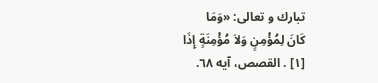تبارك و تعالى: «وَمَا
كَانَ لِمُؤْمِنٍ وَلاَ مُؤْمِنَةٍ إِذَا
[١] . القصص، آيه ٦٨.